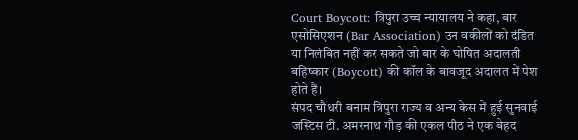Court Boycott: त्रिपुरा उच्च न्यायालय ने कहा, बार एसोसिएशन (Bar Association) उन वकीलों को दंडित या निलंबित नहीं कर सकते जो बार के घोषित अदालती बहिष्कार (Boycott) की कॉल के बावजूद अदालत में पेश होते हैं।
संपद चौधरी बनाम त्रिपुरा राज्य व अन्य केस में हुई सुनवाई
जस्टिस टी. अमरनाथ गौड़ की एकल पीठ ने एक बेहद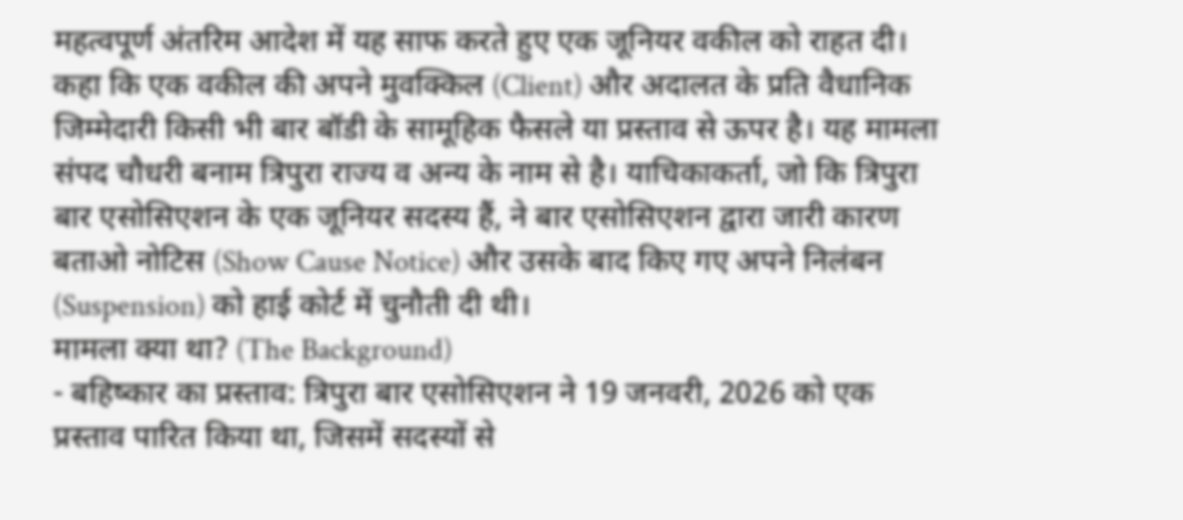महत्वपूर्ण अंतरिम आदेश में यह साफ करते हुए एक जूनियर वकील को राहत दी। कहा कि एक वकील की अपने मुवक्किल (Client) और अदालत के प्रति वैधानिक जिम्मेदारी किसी भी बार बॉडी के सामूहिक फैसले या प्रस्ताव से ऊपर है। यह मामला संपद चौधरी बनाम त्रिपुरा राज्य व अन्य के नाम से है। याचिकाकर्ता, जो कि त्रिपुरा बार एसोसिएशन के एक जूनियर सदस्य हैं, ने बार एसोसिएशन द्वारा जारी कारण बताओ नोटिस (Show Cause Notice) और उसके बाद किए गए अपने निलंबन (Suspension) को हाई कोर्ट में चुनौती दी थी।
मामला क्या था? (The Background)
- बहिष्कार का प्रस्ताव: त्रिपुरा बार एसोसिएशन ने 19 जनवरी, 2026 को एक प्रस्ताव पारित किया था, जिसमें सदस्यों से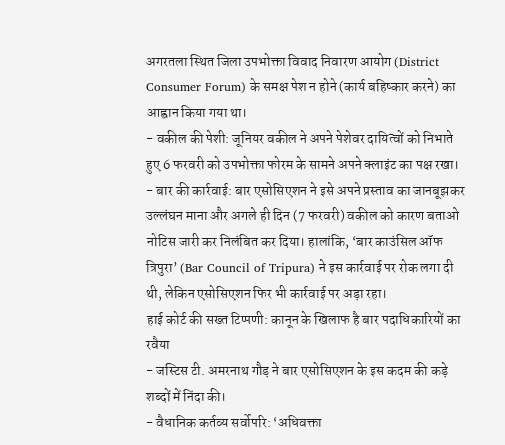अगरतला स्थित जिला उपभोक्ता विवाद निवारण आयोग (District Consumer Forum) के समक्ष पेश न होने (कार्य बहिष्कार करने) का आह्वान किया गया था।
- वकील की पेशी: जूनियर वकील ने अपने पेशेवर दायित्वों को निभाते हुए 6 फरवरी को उपभोक्ता फोरम के सामने अपने क्लाइंट का पक्ष रखा।
- बार की कार्रवाई: बार एसोसिएशन ने इसे अपने प्रस्ताव का जानबूझकर उल्लंघन माना और अगले ही दिन (7 फरवरी) वकील को कारण बताओ नोटिस जारी कर निलंबित कर दिया। हालांकि, ‘बार काउंसिल ऑफ त्रिपुरा’ (Bar Council of Tripura) ने इस कार्रवाई पर रोक लगा दी थी, लेकिन एसोसिएशन फिर भी कार्रवाई पर अड़ा रहा।
हाई कोर्ट की सख्त टिप्पणी: कानून के खिलाफ है बार पदाधिकारियों का रवैया
- जस्टिस टी. अमरनाथ गौड़ ने बार एसोसिएशन के इस कदम की कड़े शब्दों में निंदा की।
- वैधानिक कर्तव्य सर्वोपरि: ‘अधिवक्ता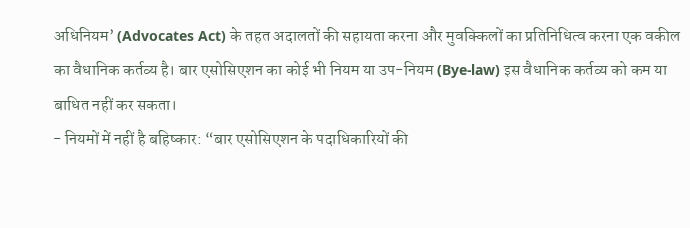अधिनियम’ (Advocates Act) के तहत अदालतों की सहायता करना और मुवक्किलों का प्रतिनिधित्व करना एक वकील का वैधानिक कर्तव्य है। बार एसोसिएशन का कोई भी नियम या उप-नियम (Bye-law) इस वैधानिक कर्तव्य को कम या बाधित नहीं कर सकता।
- नियमों में नहीं है बहिष्कार: “बार एसोसिएशन के पदाधिकारियों की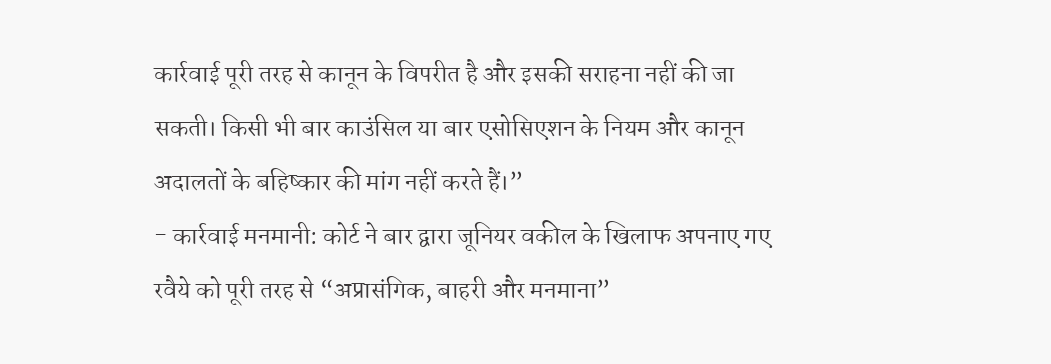कार्रवाई पूरी तरह से कानून के विपरीत है और इसकी सराहना नहीं की जा सकती। किसी भी बार काउंसिल या बार एसोसिएशन के नियम और कानून अदालतों के बहिष्कार की मांग नहीं करते हैं।”
- कार्रवाई मनमानी: कोर्ट ने बार द्वारा जूनियर वकील के खिलाफ अपनाए गए रवैये को पूरी तरह से “अप्रासंगिक, बाहरी और मनमाना”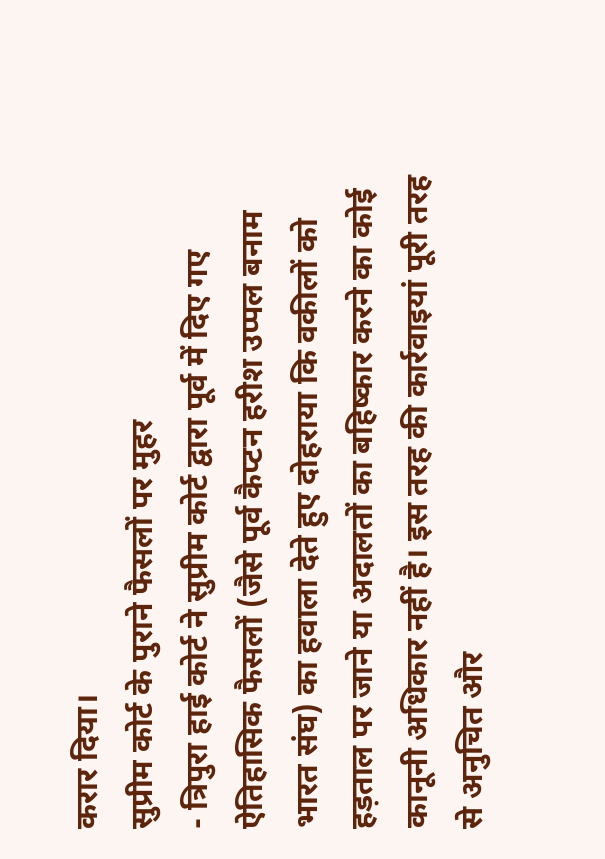करार दिया।
सुप्रीम कोर्ट के पुराने फैसलों पर मुहर
- त्रिपुरा हाई कोर्ट ने सुप्रीम कोर्ट द्वारा पूर्व में दिए गए ऐतिहासिक फैसलों (जैसे पूर्व कैप्टन हरीश उप्पल बनाम भारत संघ) का हवाला देते हुए दोहराया कि वकीलों को हड़ताल पर जाने या अदालतों का बहिष्कार करने का कोई कानूनी अधिकार नहीं है। इस तरह की कार्रवाइयां पूरी तरह से अनुचित और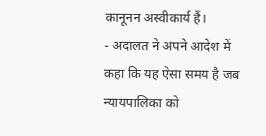कानूनन अस्वीकार्य हैं।
- अदालत ने अपने आदेश में कहा कि यह ऐसा समय है जब न्यायपालिका को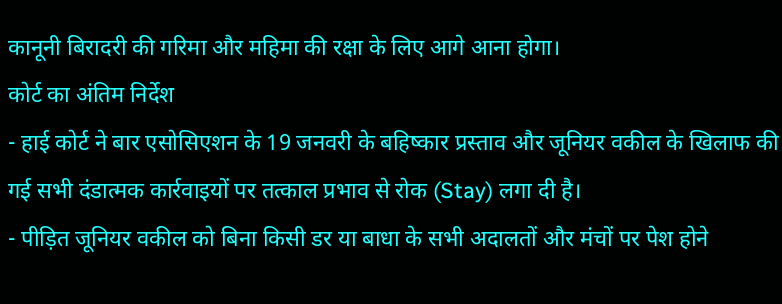कानूनी बिरादरी की गरिमा और महिमा की रक्षा के लिए आगे आना होगा।
कोर्ट का अंतिम निर्देश
- हाई कोर्ट ने बार एसोसिएशन के 19 जनवरी के बहिष्कार प्रस्ताव और जूनियर वकील के खिलाफ की गई सभी दंडात्मक कार्रवाइयों पर तत्काल प्रभाव से रोक (Stay) लगा दी है।
- पीड़ित जूनियर वकील को बिना किसी डर या बाधा के सभी अदालतों और मंचों पर पेश होने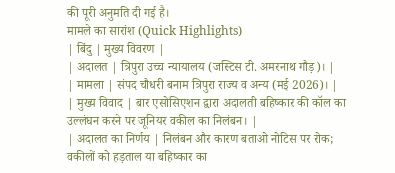की पूरी अनुमति दी गई है।
मामले का सारांश (Quick Highlights)
| बिंदु | मुख्य विवरण |
| अदालत | त्रिपुरा उच्च न्यायालय (जस्टिस टी. अमरनाथ गौड़)। |
| मामला | संपद चौधरी बनाम त्रिपुरा राज्य व अन्य (मई 2026)। |
| मुख्य विवाद | बार एसोसिएशन द्वारा अदालती बहिष्कार की कॉल का उल्लंघन करने पर जूनियर वकील का निलंबन। |
| अदालत का निर्णय | निलंबन और कारण बताओ नोटिस पर रोक; वकीलों को हड़ताल या बहिष्कार का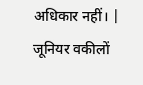अधिकार नहीं। |
जूनियर वकीलों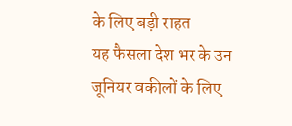के लिए बड़ी राहत
यह फैसला देश भर के उन जूनियर वकीलों के लिए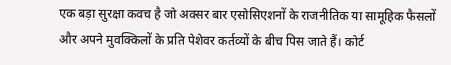एक बड़ा सुरक्षा कवच है जो अक्सर बार एसोसिएशनों के राजनीतिक या सामूहिक फैसलों और अपने मुवक्किलों के प्रति पेशेवर कर्तव्यों के बीच पिस जाते हैं। कोर्ट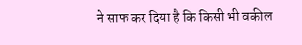ने साफ कर दिया है कि किसी भी वकील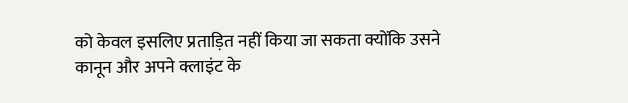को केवल इसलिए प्रताड़ित नहीं किया जा सकता क्योंकि उसने कानून और अपने क्लाइंट के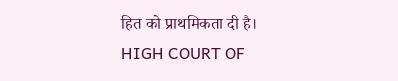हित को प्राथमिकता दी है।
HIGH COURT OF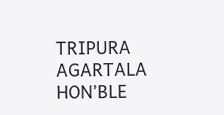TRIPURA AGARTALA
HON’BLE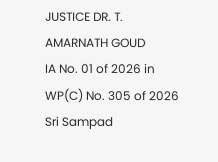JUSTICE DR. T. AMARNATH GOUD
IA No. 01 of 2026 in WP(C) No. 305 of 2026
Sri Sampad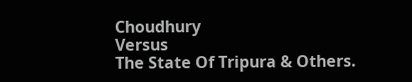Choudhury
Versus
The State Of Tripura & Others.